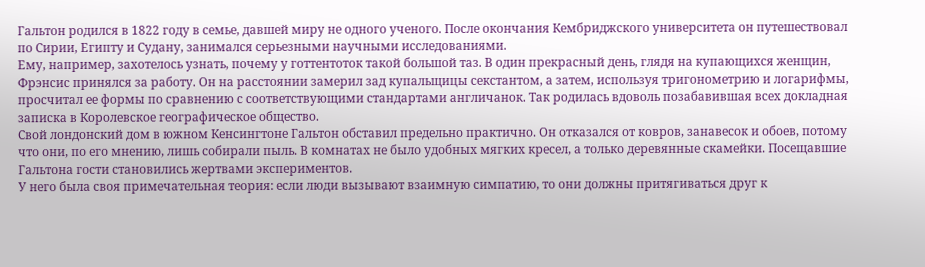Гальтон родился в 1822 году в семье, давшей миру не одного ученого. После окончания Кембриджского университета он путешествовал по Сирии, Египту и Судану, занимался серьезными научными исследованиями.
Ему, например, захотелось узнать, почему у готтентоток такой большой таз. В один прекрасный день, глядя на купающихся женщин, Фрэнсис принялся за работу. Он на расстоянии замерил зад купальщицы секстантом, а затем, используя тригонометрию и логарифмы, просчитал ее формы по сравнению с соответствующими стандартами англичанок. Так родилась вдоволь позабавившая всех докладная записка в Королевское географическое общество.
Свой лондонский дом в южном Кенсингтоне Гальтон обставил предельно практично. Он отказался от ковров, занавесок и обоев, потому что они, по его мнению, лишь собирали пыль. В комнатах не было удобных мягких кресел, а только деревянные скамейки. Посещавшие Гальтона гости становились жертвами экспериментов.
У него была своя примечательная теория: если люди вызывают взаимную симпатию, то они должны притягиваться друг к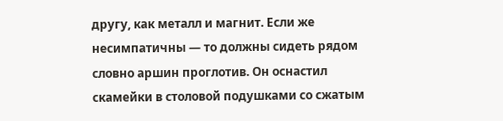другу, как металл и магнит. Если же несимпатичны — то должны сидеть рядом словно аршин проглотив. Он оснастил скамейки в столовой подушками со сжатым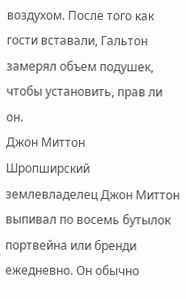воздухом. После того как гости вставали, Гальтон замерял объем подушек, чтобы установить, прав ли он.
Джон Миттон
Шропширский землевладелец Джон Миттон выпивал по восемь бутылок портвейна или бренди ежедневно. Он обычно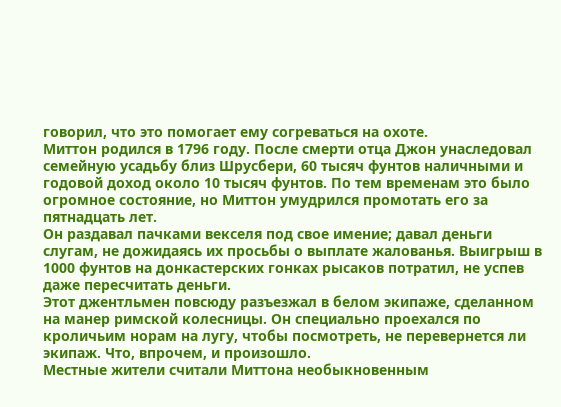говорил, что это помогает ему согреваться на охоте.
Миттон родился в 1796 году. После смерти отца Джон унаследовал семейную усадьбу близ Шрусбери, 60 тысяч фунтов наличными и годовой доход около 10 тысяч фунтов. По тем временам это было огромное состояние, но Миттон умудрился промотать его за пятнадцать лет.
Он раздавал пачками векселя под свое имение; давал деньги слугам, не дожидаясь их просьбы о выплате жалованья. Выигрыш в 1000 фунтов на донкастерских гонках рысаков потратил, не успев даже пересчитать деньги.
Этот джентльмен повсюду разъезжал в белом экипаже, сделанном на манер римской колесницы. Он специально проехался по кроличьим норам на лугу, чтобы посмотреть, не перевернется ли экипаж. Что, впрочем, и произошло.
Местные жители считали Миттона необыкновенным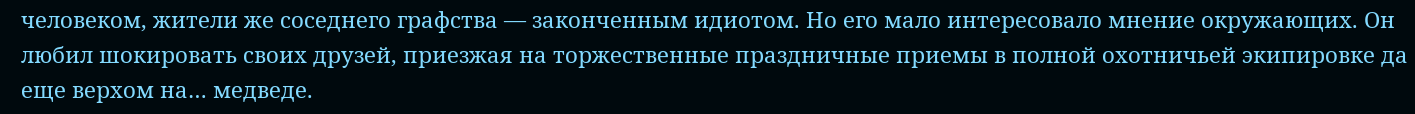человеком, жители же соседнего графства — законченным идиотом. Но его мало интересовало мнение окружающих. Он любил шокировать своих друзей, приезжая на торжественные праздничные приемы в полной охотничьей экипировке да еще верхом на… медведе.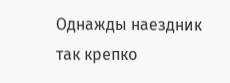Однажды наездник так крепко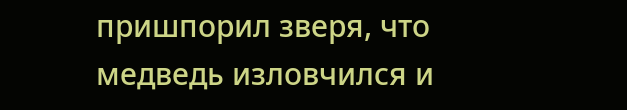пришпорил зверя, что медведь изловчился и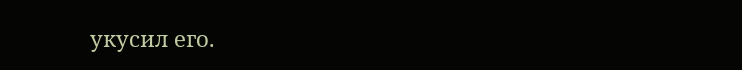укусил его.